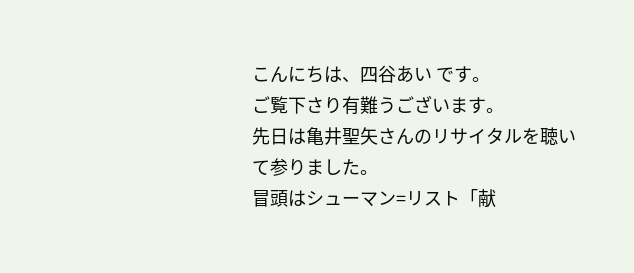こんにちは、四谷あい です。
ご覧下さり有難うございます。
先日は亀井聖矢さんのリサイタルを聴いて参りました。
冒頭はシューマン=リスト「献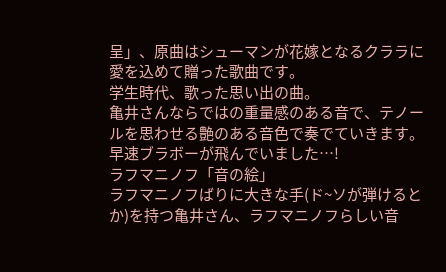呈」、原曲はシューマンが花嫁となるクララに愛を込めて贈った歌曲です。
学生時代、歌った思い出の曲。
亀井さんならではの重量感のある音で、テノールを思わせる艶のある音色で奏でていきます。
早速ブラボーが飛んでいました…!
ラフマニノフ「音の絵」
ラフマニノフばりに大きな手(ド~ソが弾けるとか)を持つ亀井さん、ラフマニノフらしい音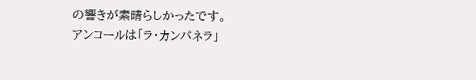の響きが素晴らしかったです。
アンコールは「ラ・カンパネラ」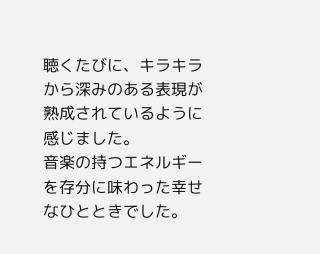聴くたびに、キラキラから深みのある表現が熟成されているように感じました。
音楽の持つエネルギーを存分に味わった幸せなひとときでした。